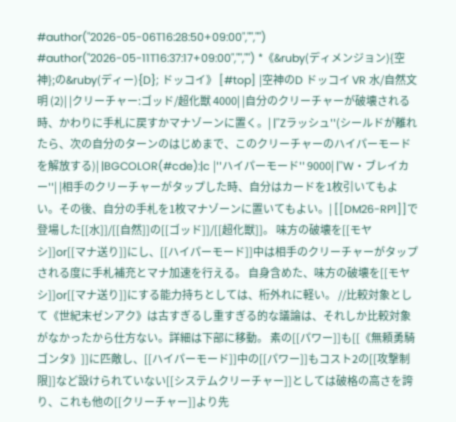#author("2026-05-06T16:28:50+09:00","","") #author("2026-05-11T16:37:17+09:00","","") *《&ruby(ディメンジョン){空神};の&ruby(ディー){D}; ドッコイ》 [#top] |空神のD ドッコイ VR 水/自然文明 (2)| |クリーチャー:ゴッド/超化獣 4000| |自分のクリーチャーが破壊される時、かわりに手札に戻すかマナゾーンに置く。| |''Zラッシュ''(シールドが離れたら、次の自分のターンのはじめまで、このクリーチャーのハイパーモードを解放する)| |BGCOLOR(#cde):|c |''ハイパーモード'' 9000| |''W・ブレイカー''| |相手のクリーチャーがタップした時、自分はカードを1枚引いてもよい。その後、自分の手札を1枚マナゾーンに置いてもよい。| [[DM26-RP1]]で登場した[[水]]/[[自然]]の[[ゴッド]]/[[超化獣]]。 味方の破壊を[[モヤシ]]or[[マナ送り]]にし、[[ハイパーモード]]中は相手のクリーチャーがタップされる度に手札補充とマナ加速を行える。 自身含めた、味方の破壊を[[モヤシ]]or[[マナ送り]]にする能力持ちとしては、桁外れに軽い。 //比較対象として《世紀末ゼンアク》は古すぎるし重すぎる的な議論は、それしか比較対象がなかったから仕方ない。詳細は下部に移動。 素の[[パワー]]も[[《無頼勇騎ゴンタ》]]に匹敵し、[[ハイパーモード]]中の[[パワー]]もコスト2の[[攻撃制限]]など設けられていない[[システムクリーチャー]]としては破格の高さを誇り、これも他の[[クリーチャー]]より先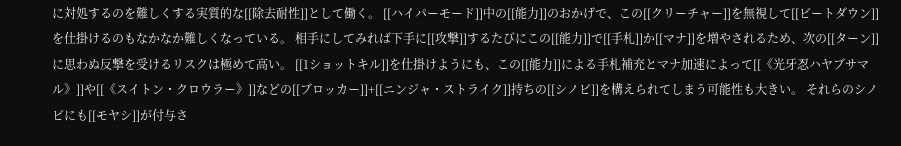に対処するのを難しくする実質的な[[除去耐性]]として働く。 [[ハイパーモード]]中の[[能力]]のおかげで、この[[クリーチャー]]を無視して[[ビートダウン]]を仕掛けるのもなかなか難しくなっている。 相手にしてみれば下手に[[攻撃]]するたびにこの[[能力]]で[[手札]]か[[マナ]]を増やされるため、次の[[ターン]]に思わぬ反撃を受けるリスクは極めて高い。 [[1ショットキル]]を仕掛けようにも、この[[能力]]による手札補充とマナ加速によって[[《光牙忍ハヤブサマル》]]や[[《スイトン・クロウラー》]]などの[[ブロッカー]]+[[ニンジャ・ストライク]]持ちの[[シノビ]]を構えられてしまう可能性も大きい。 それらのシノビにも[[モヤシ]]が付与さ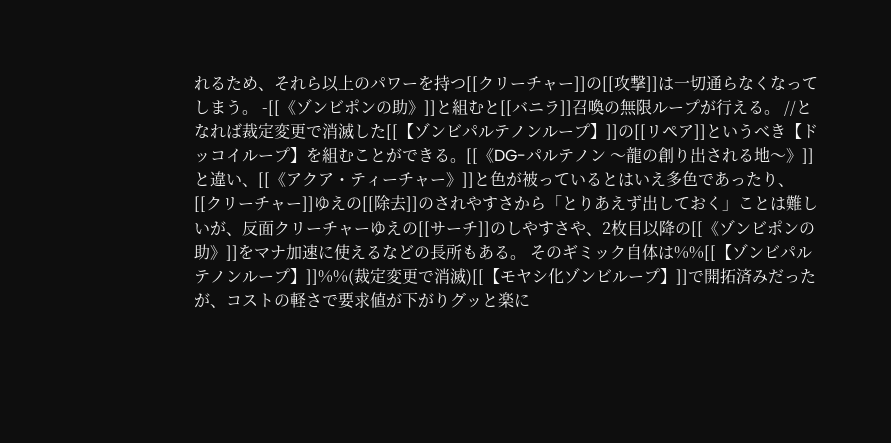れるため、それら以上のパワーを持つ[[クリーチャー]]の[[攻撃]]は一切通らなくなってしまう。 -[[《ゾンビポンの助》]]と組むと[[バニラ]]召喚の無限ループが行える。 //となれば裁定変更で消滅した[[【ゾンビパルテノンループ】]]の[[リペア]]というべき【ドッコイループ】を組むことができる。[[《DG-パルテノン 〜龍の創り出される地〜》]]と違い、[[《アクア・ティーチャー》]]と色が被っているとはいえ多色であったり、[[クリーチャー]]ゆえの[[除去]]のされやすさから「とりあえず出しておく」ことは難しいが、反面クリーチャーゆえの[[サーチ]]のしやすさや、2枚目以降の[[《ゾンビポンの助》]]をマナ加速に使えるなどの長所もある。 そのギミック自体は%%[[【ゾンビパルテノンループ】]]%%(裁定変更で消滅)[[【モヤシ化ゾンビループ】]]で開拓済みだったが、コストの軽さで要求値が下がりグッと楽に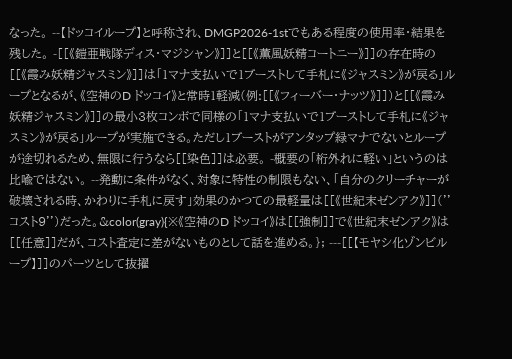なった。 --【ドッコイループ】と呼称され、DMGP2026-1stでもある程度の使用率・結果を残した。 -[[《鎧亜戦隊ディス・マジシャン》]]と[[《薫風妖精コートニー》]]の存在時の[[《霞み妖精ジャスミン》]]は「1マナ支払いで1ブーストして手札に《ジャスミン》が戻る」ループとなるが、《空神のD ドッコイ》と常時1軽減(例:[[《フィーバー・ナッツ》]])と[[《霞み妖精ジャスミン》]]の最小3枚コンボで同様の「1マナ支払いで1ブーストして手札に《ジャスミン》が戻る」ループが実施できる。ただし1ブーストがアンタップ緑マナでないとループが途切れるため、無限に行うなら[[染色]]は必要。 -概要の「桁外れに軽い」というのは比喩ではない。 --発動に条件がなく、対象に特性の制限もない、「自分のクリーチャーが破壊される時、かわりに手札に戻す」効果のかつての最軽量は[[《世紀末ゼンアク》]](''コスト9'')だった。&color(gray){※《空神のD ドッコイ》は[[強制]]で《世紀末ゼンアク》は[[任意]]だが、コスト査定に差がないものとして話を進める。}; ---[[【モヤシ化ゾンビループ】]]のパーツとして抜擢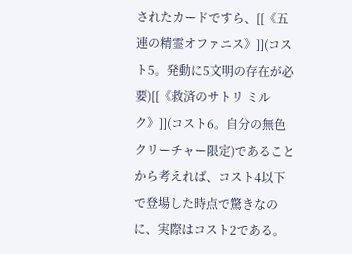されたカードですら、[[《五連の精霊オファニス》]](コスト5。発動に5文明の存在が必要)[[《救済のサトリ ミルク》]](コスト6。自分の無色クリーチャー限定)であることから考えれば、コスト4以下で登場した時点で驚きなのに、実際はコスト2である。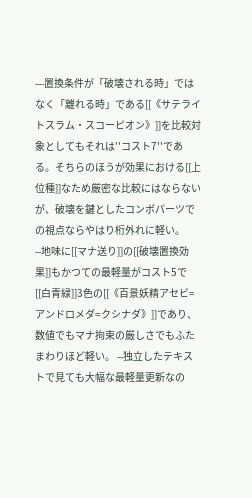---置換条件が「破壊される時」ではなく「離れる時」である[[《サテライトスラム・スコーピオン》]]を比較対象としてもそれは''コスト7''である。そちらのほうが効果における[[上位種]]なため厳密な比較にはならないが、破壊を鍵としたコンボパーツでの視点ならやはり桁外れに軽い。 --地味に[[マナ送り]]の[[破壊置換効果]]もかつての最軽量がコスト5で[[白青緑]]3色の[[《百景妖精アセビ=アンドロメダ=クシナダ》]]であり、数値でもマナ拘束の厳しさでもふたまわりほど軽い。 --独立したテキストで見ても大幅な最軽量更新なの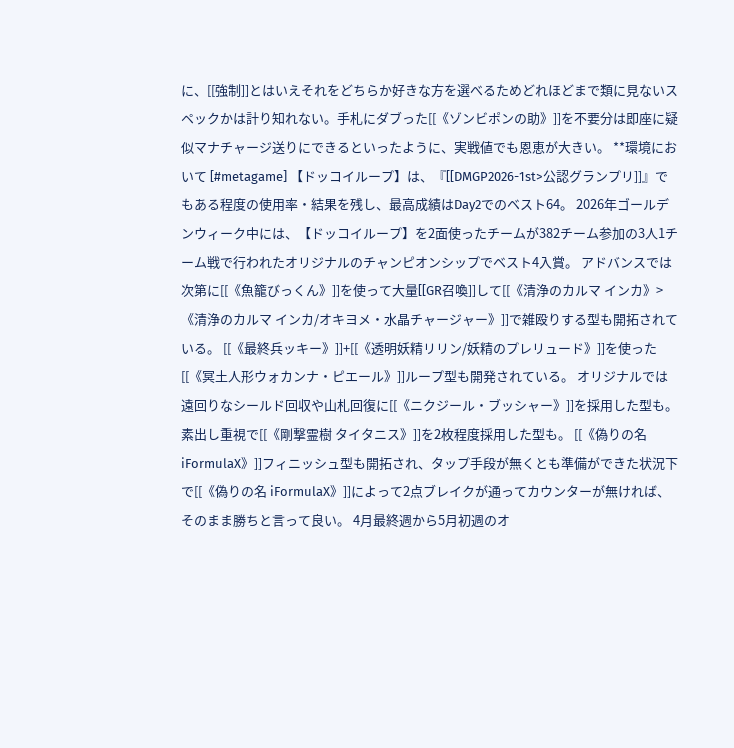に、[[強制]]とはいえそれをどちらか好きな方を選べるためどれほどまで類に見ないスペックかは計り知れない。手札にダブった[[《ゾンビポンの助》]]を不要分は即座に疑似マナチャージ送りにできるといったように、実戦値でも恩恵が大きい。 **環境において [#metagame] 【ドッコイループ】は、『[[DMGP2026-1st>公認グランプリ]]』でもある程度の使用率・結果を残し、最高成績はDay2でのベスト64。 2026年ゴールデンウィーク中には、【ドッコイループ】を2面使ったチームが382チーム参加の3人1チーム戦で行われたオリジナルのチャンピオンシップでベスト4入賞。 アドバンスでは次第に[[《魚籠びっくん》]]を使って大量[[GR召喚]]して[[《清浄のカルマ インカ》>《清浄のカルマ インカ/オキヨメ・水晶チャージャー》]]で雑殴りする型も開拓されている。 [[《最終兵ッキー》]]+[[《透明妖精リリン/妖精のプレリュード》]]を使った[[《冥土人形ウォカンナ・ピエール》]]ループ型も開発されている。 オリジナルでは遠回りなシールド回収や山札回復に[[《ニクジール・ブッシャー》]]を採用した型も。 素出し重視で[[《剛撃霊樹 タイタニス》]]を2枚程度採用した型も。 [[《偽りの名 iFormulaX》]]フィニッシュ型も開拓され、タップ手段が無くとも準備ができた状況下で[[《偽りの名 iFormulaX》]]によって2点ブレイクが通ってカウンターが無ければ、そのまま勝ちと言って良い。 4月最終週から5月初週のオ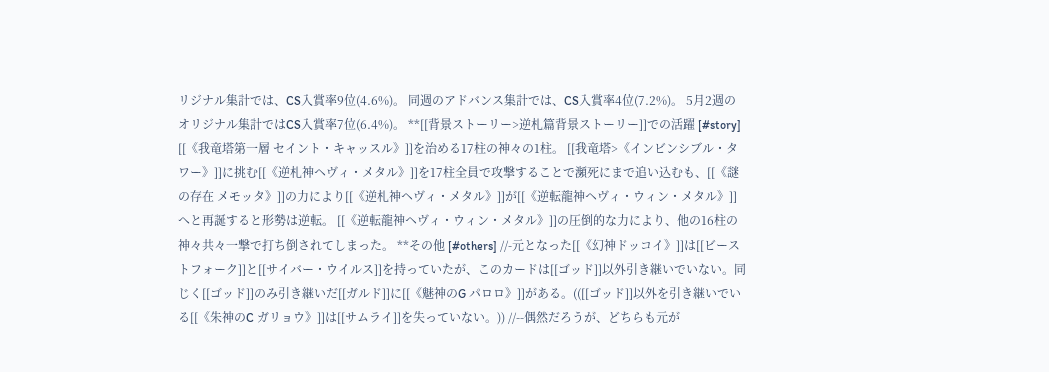リジナル集計では、CS入賞率9位(4.6%)。 同週のアドバンス集計では、CS入賞率4位(7.2%)。 5月2週のオリジナル集計ではCS入賞率7位(6.4%)。 **[[背景ストーリー>逆札篇背景ストーリー]]での活躍 [#story] [[《我竜塔第一層 セイント・キャッスル》]]を治める17柱の神々の1柱。 [[我竜塔>《インビンシブル・タワー》]]に挑む[[《逆札神ヘヴィ・メタル》]]を17柱全員で攻撃することで瀕死にまで追い込むも、[[《謎の存在 メモッタ》]]の力により[[《逆札神ヘヴィ・メタル》]]が[[《逆転龍神ヘヴィ・ウィン・メタル》]]へと再誕すると形勢は逆転。 [[《逆転龍神ヘヴィ・ウィン・メタル》]]の圧倒的な力により、他の16柱の神々共々一撃で打ち倒されてしまった。 **その他 [#others] //-元となった[[《幻神ドッコイ》]]は[[ビーストフォーク]]と[[サイバー・ウイルス]]を持っていたが、このカードは[[ゴッド]]以外引き継いでいない。同じく[[ゴッド]]のみ引き継いだ[[ガルド]]に[[《魅神のG パロロ》]]がある。(([[ゴッド]]以外を引き継いでいる[[《朱神のC ガリョウ》]]は[[サムライ]]を失っていない。)) //--偶然だろうが、どちらも元が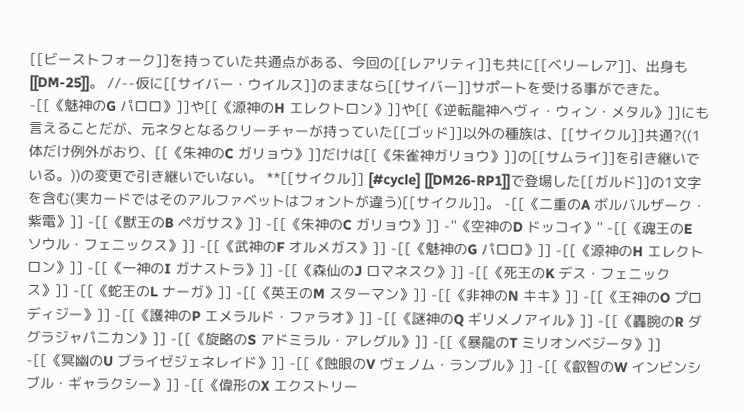[[ビーストフォーク]]を持っていた共通点がある、今回の[[レアリティ]]も共に[[ベリーレア]]、出身も[[DM-25]]。 //--仮に[[サイバー・ウイルス]]のままなら[[サイバー]]サポートを受ける事ができた。 -[[《魅神のG パロロ》]]や[[《源神のH エレクトロン》]]や[[《逆転龍神ヘヴィ・ウィン・メタル》]]にも言えることだが、元ネタとなるクリーチャーが持っていた[[ゴッド]]以外の種族は、[[サイクル]]共通?((1体だけ例外がおり、[[《朱神のC ガリョウ》]]だけは[[《朱雀神ガリョウ》]]の[[サムライ]]を引き継いでいる。))の変更で引き継いでいない。 **[[サイクル]] [#cycle] [[DM26-RP1]]で登場した[[ガルド]]の1文字を含む(実カードではそのアルファベットはフォントが違う)[[サイクル]]。 -[[《二重のA ボルバルザーク・紫電》]] -[[《獣王のB ペガサス》]] -[[《朱神のC ガリョウ》]] -''《空神のD ドッコイ》'' -[[《魂王のE ソウル・フェニックス》]] -[[《武神のF オルメガス》]] -[[《魅神のG パロロ》]] -[[《源神のH エレクトロン》]] -[[《一神のI ガナストラ》]] -[[《森仙のJ ロマネスク》]] -[[《死王のK デス・フェニックス》]] -[[《蛇王のL ナーガ》]] -[[《英王のM スターマン》]] -[[《非神のN キキ》]] -[[《王神のO プロディジー》]] -[[《護神のP エメラルド・ファラオ》]] -[[《謎神のQ ギリメノアイル》]] -[[《轟腕のR ダグラジャパニカン》]] -[[《旋略のS アドミラル・アレグル》]] -[[《暴龍のT ミリオンベジータ》]] -[[《冥幽のU ブライゼジェネレイド》]] -[[《蝕眼のV ヴェノム・ランブル》]] -[[《叡智のW インビンシブル・ギャラクシー》]] -[[《偉形のX エクストリー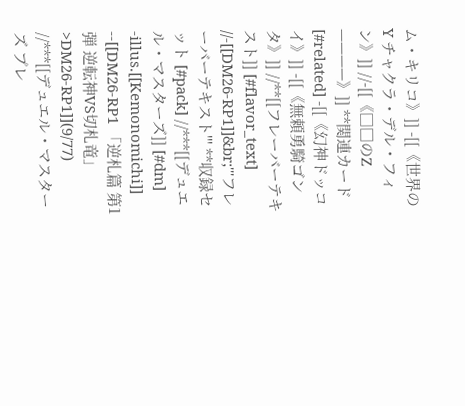ム・キリコ》]] -[[《世界のY チャクラ・デル・フィン》]] //-[[《□□のZ ————》]] **関連カード [#related] -[[《幻神ドッコイ》]] -[[《無頼勇騎ゴンタ》]] //**[[フレーバーテキスト]] [#flavor_text] //-[[DM26-RP1]]&br;'''フレーバーテキスト''' **収録セット [#pack] //***[[デュエル・マスターズ]] [#dm] -illus.[[Kemonomichi]] --[[DM26-RP1 「逆札篇 第1弾 逆転神VS切札竜」>DM26-RP1]](9/77) //***[[デュエル・マスターズ プレ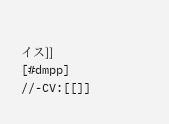イス]] [#dmpp] //-CV:[[]]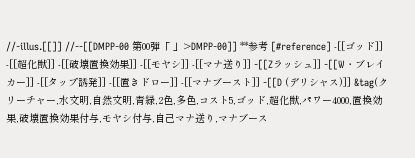//-illus.[[]] //--[[DMPP-00 第00弾「 」>DMPP-00]] **参考 [#reference] -[[ゴッド]] -[[超化獣]] -[[破壊置換効果]] -[[モヤシ]] -[[マナ送り]] -[[Zラッシュ]] -[[W・ブレイカー]] -[[タップ誘発]] -[[置きドロー]] -[[マナブースト]] -[[D (デリシャス)]] &tag(クリーチャー,水文明,自然文明,青緑,2色,多色,コスト5,ゴッド,超化獣,パワー4000,置換効果,破壊置換効果付与,モヤシ付与,自己マナ送り,マナブース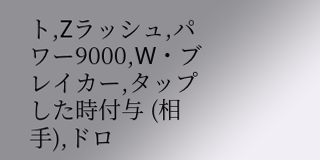ト,Zラッシュ,パワー9000,W・ブレイカー,タップした時付与 (相手),ドロ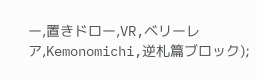ー,置きドロー,VR,ベリーレア,Kemonomichi,逆札篇ブロック);